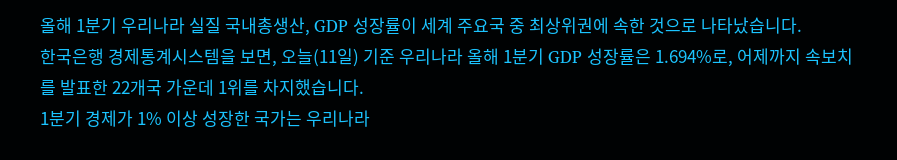올해 1분기 우리나라 실질 국내총생산, GDP 성장률이 세계 주요국 중 최상위권에 속한 것으로 나타났습니다.
한국은행 경제통계시스템을 보면, 오늘(11일) 기준 우리나라 올해 1분기 GDP 성장률은 1.694%로, 어제까지 속보치를 발표한 22개국 가운데 1위를 차지했습니다.
1분기 경제가 1% 이상 성장한 국가는 우리나라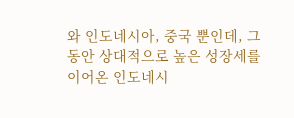와 인도네시아, 중국 뿐인데, 그동안 상대적으로 높은 성장세를 이어온 인도네시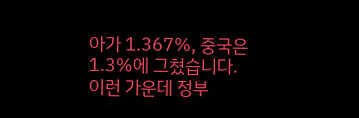아가 1.367%, 중국은 1.3%에 그쳤습니다.
이런 가운데 정부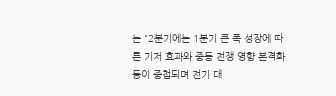는 "2분기에는 1분기 큰 폭 성장에 따른 기저 효과와 중동 전쟁 영향 본격화 등이 중첩되며 전기 대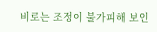비로는 조정이 불가피해 보인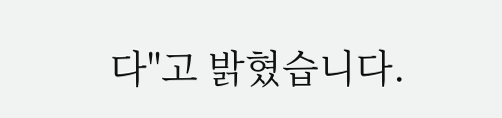다"고 밝혔습니다.